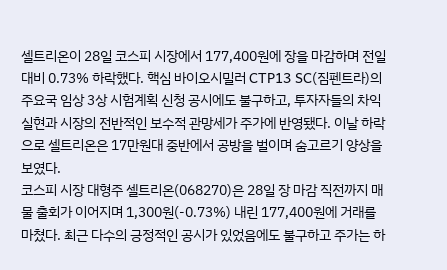셀트리온이 28일 코스피 시장에서 177,400원에 장을 마감하며 전일 대비 0.73% 하락했다. 핵심 바이오시밀러 CTP13 SC(짐펜트라)의 주요국 임상 3상 시험계획 신청 공시에도 불구하고, 투자자들의 차익 실현과 시장의 전반적인 보수적 관망세가 주가에 반영됐다. 이날 하락으로 셀트리온은 17만원대 중반에서 공방을 벌이며 숨고르기 양상을 보였다.
코스피 시장 대형주 셀트리온(068270)은 28일 장 마감 직전까지 매물 출회가 이어지며 1,300원(-0.73%) 내린 177,400원에 거래를 마쳤다. 최근 다수의 긍정적인 공시가 있었음에도 불구하고 주가는 하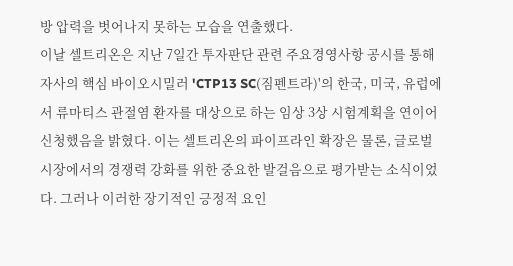방 압력을 벗어나지 못하는 모습을 연출했다.
이날 셀트리온은 지난 7일간 투자판단 관련 주요경영사항 공시를 통해 자사의 핵심 바이오시밀러 'CTP13 SC(짐펜트라)'의 한국, 미국, 유럽에서 류마티스 관절염 환자를 대상으로 하는 임상 3상 시험계획을 연이어 신청했음을 밝혔다. 이는 셀트리온의 파이프라인 확장은 물론, 글로벌 시장에서의 경쟁력 강화를 위한 중요한 발걸음으로 평가받는 소식이었다. 그러나 이러한 장기적인 긍정적 요인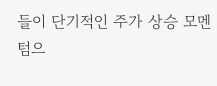들이 단기적인 주가 상승 모멘텀으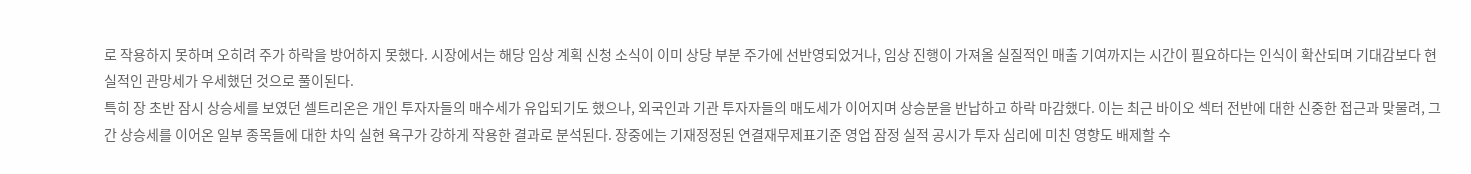로 작용하지 못하며 오히려 주가 하락을 방어하지 못했다. 시장에서는 해당 임상 계획 신청 소식이 이미 상당 부분 주가에 선반영되었거나, 임상 진행이 가져올 실질적인 매출 기여까지는 시간이 필요하다는 인식이 확산되며 기대감보다 현실적인 관망세가 우세했던 것으로 풀이된다.
특히 장 초반 잠시 상승세를 보였던 셀트리온은 개인 투자자들의 매수세가 유입되기도 했으나, 외국인과 기관 투자자들의 매도세가 이어지며 상승분을 반납하고 하락 마감했다. 이는 최근 바이오 섹터 전반에 대한 신중한 접근과 맞물려, 그간 상승세를 이어온 일부 종목들에 대한 차익 실현 욕구가 강하게 작용한 결과로 분석된다. 장중에는 기재정정된 연결재무제표기준 영업 잠정 실적 공시가 투자 심리에 미친 영향도 배제할 수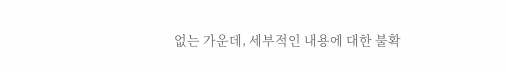없는 가운데, 세부적인 내용에 대한 불확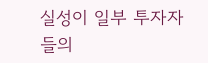실성이 일부 투자자들의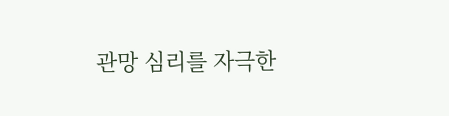관망 심리를 자극한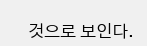것으로 보인다.